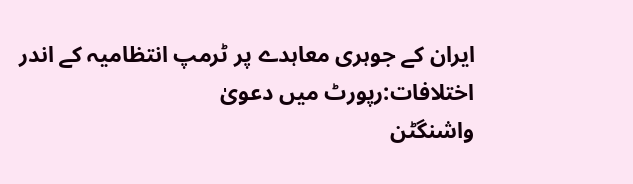ایران کے جوہری معاہدے پر ٹرمپ انتظامیہ کے اندر اختلافات:رپورٹ میں دعویٰ
واشنگٹن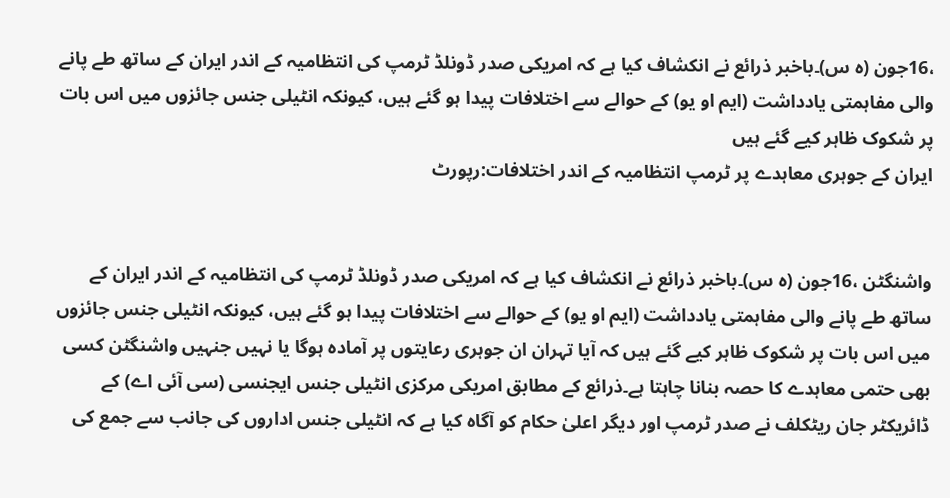،16جون (ہ س)۔باخبر ذرائع نے انکشاف کیا ہے کہ امریکی صدر ڈونلڈ ٹرمپ کی انتظامیہ کے اندر ایران کے ساتھ طے پانے والی مفاہمتی یادداشت (ایم او یو) کے حوالے سے اختلافات پیدا ہو گئے ہیں، کیونکہ انٹیلی جنس جائزوں میں اس بات پر شکوک ظاہر کیے گئے ہیں
ایران کے جوہری معاہدے پر ٹرمپ انتظامیہ کے اندر اختلافات:رپورٹ


واشنگٹن ،16جون (ہ س)۔باخبر ذرائع نے انکشاف کیا ہے کہ امریکی صدر ڈونلڈ ٹرمپ کی انتظامیہ کے اندر ایران کے ساتھ طے پانے والی مفاہمتی یادداشت (ایم او یو) کے حوالے سے اختلافات پیدا ہو گئے ہیں، کیونکہ انٹیلی جنس جائزوں میں اس بات پر شکوک ظاہر کیے گئے ہیں کہ آیا تہران ان جوہری رعایتوں پر آمادہ ہوگا یا نہیں جنہیں واشنگٹن کسی بھی حتمی معاہدے کا حصہ بنانا چاہتا ہے۔ذرائع کے مطابق امریکی مرکزی انٹیلی جنس ایجنسی (سی آئی اے) کے ڈائریکٹر جان ریٹکلف نے صدر ٹرمپ اور دیگر اعلیٰ حکام کو آگاہ کیا ہے کہ انٹیلی جنس اداروں کی جانب سے جمع کی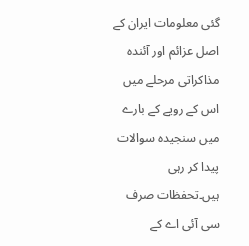گئی معلومات ایران کے اصل عزائم اور آئندہ مذاکراتی مرحلے میں اس کے رویے کے بارے میں سنجیدہ سوالات پیدا کر رہی ہیں۔تحفظات صرف سی آئی اے کے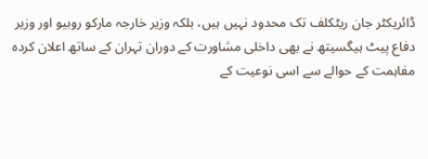ڈائریکٹر جان ریٹکلف تک محدود نہیں ہیں، بلکہ وزیر خارجہ مارکو روبیو اور وزیر دفاع پیٹ ہیگسیتھ نے بھی داخلی مشاورت کے دوران تہران کے ساتھ اعلان کردہ مفاہمت کے حوالے سے اسی نوعیت کے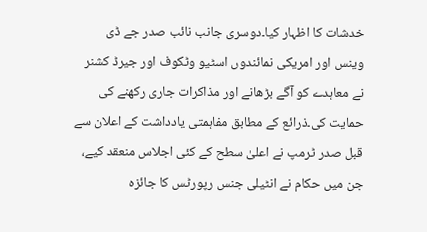خدشات کا اظہار کیا۔دوسری جانب نائب صدر جے ڈی وینس اور امریکی نمائندوں اسٹیو وٹکوف اور جیرڈ کشنر نے معاہدے کو آگے بڑھانے اور مذاکرات جاری رکھنے کی حمایت کی۔ذرائع کے مطابق مفاہمتی یادداشت کے اعلان سے قبل صدر ٹرمپ نے اعلیٰ سطح کے کئی اجلاس منعقد کیے، جن میں حکام نے انٹیلی جنس رپورٹس کا جائزہ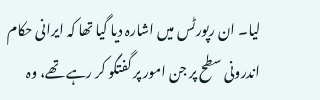لیا۔ ان رپورٹس میں اشارہ دیا گیا تھا کہ ایرانی حکام اندرونی سطح پر جن امور پر گفتگو کر رہے تھے، وہ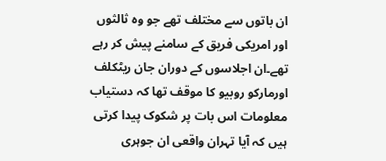ان باتوں سے مختلف تھے جو وہ ثالثوں اور امریکی فریق کے سامنے پیش کر رہے تھے۔ان اجلاسوں کے دوران جان ریٹکلف اورمارکو روبیو کا موقف تھا کہ دستیاب معلومات اس بات پر شکوک پیدا کرتی ہیں کہ آیا تہران واقعی ان جوہری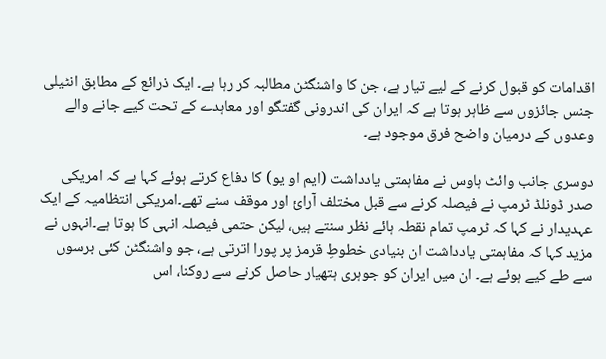اقدامات کو قبول کرنے کے لیے تیار ہے، جن کا واشنگٹن مطالبہ کر رہا ہے۔ ایک ذرائع کے مطابق انٹیلی جنس جائزوں سے ظاہر ہوتا ہے کہ ایران کی اندرونی گفتگو اور معاہدے کے تحت کیے جانے والے وعدوں کے درمیان واضح فرق موجود ہے۔

دوسری جانب وائٹ ہاوس نے مفاہمتی یادداشت (ایم او یو) کا دفاع کرتے ہوئے کہا ہے کہ امریکی صدر ڈونلڈ ٹرمپ نے فیصلہ کرنے سے قبل مختلف آرائ اور موقف سنے تھے۔امریکی انتظامیہ کے ایک عہدیدار نے کہا کہ ٹرمپ تمام نقطہ ہائے نظر سنتے ہیں، لیکن حتمی فیصلہ انہی کا ہوتا ہے۔انہوں نے مزید کہا کہ مفاہمتی یادداشت ان بنیادی خطوطِ قرمز پر پورا اترتی ہے، جو واشنگٹن کئی برسوں سے طے کیے ہوئے ہے۔ ان میں ایران کو جوہری ہتھیار حاصل کرنے سے روکنا، اس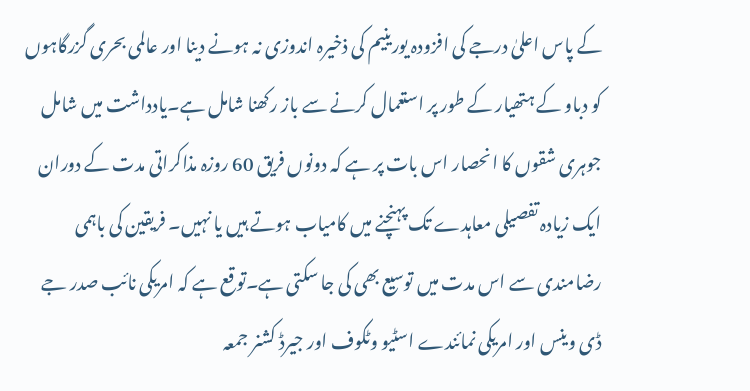کے پاس اعلیٰ درجے کی افزودہ یورینیم کی ذخیرہ اندوزی نہ ہونے دینا اور عالمی بحری گزرگاہوں کو دباو کے ہتھیار کے طور پر استعمال کرنے سے باز رکھنا شامل ہے۔یادداشت میں شامل جوہری شقوں کا انحصار اس بات پر ہے کہ دونوں فریق 60 روزہ مذاکراتی مدت کے دوران ایک زیادہ تفصیلی معاہدے تک پہنچنے میں کامیاب ہوتے ہیں یا نہیں۔ فریقین کی باہمی رضامندی سے اس مدت میں توسیع بھی کی جا سکتی ہے۔توقع ہے کہ امریکی نائب صدر جے ڈی وینس اور امریکی نمائندے اسٹیو وٹکوف اور جیرڈ کشنر جمعہ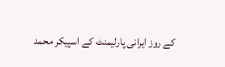کے روز ایرانی پارلیمنٹ کے اسپیکر محمد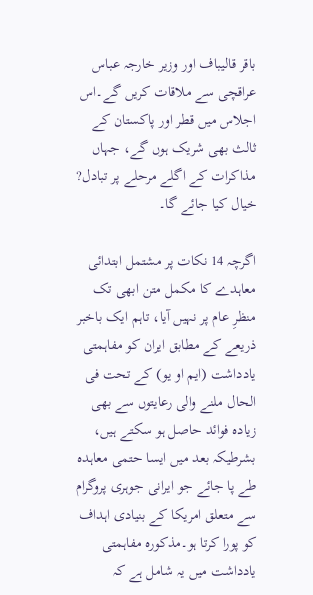باقر قالیباف اور وزیر خارجہ عباس عراقچی سے ملاقات کریں گے۔اس اجلاس میں قطر اور پاکستان کے ثالث بھی شریک ہوں گے، جہاں مذاکرات کے اگلے مرحلے پر تبادل? خیال کیا جائے گا۔

اگرچہ 14 نکات پر مشتمل ابتدائی معاہدے کا مکمل متن ابھی تک منظرِ عام پر نہیں آیا، تاہم ایک باخبر ذریعے کے مطابق ایران کو مفاہمتی یادداشت (ایم او یو) کے تحت فی الحال ملنے والی رعایتوں سے بھی زیادہ فوائد حاصل ہو سکتے ہیں، بشرطیکہ بعد میں ایسا حتمی معاہدہ طے پا جائے جو ایرانی جوہری پروگرام سے متعلق امریکا کے بنیادی اہداف کو پورا کرتا ہو۔مذکورہ مفاہمتی یادداشت میں یہ شامل ہے کہ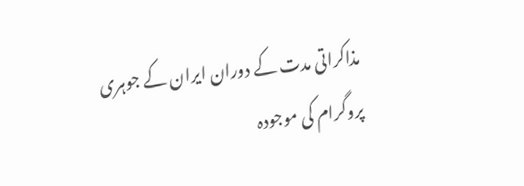مذاکراتی مدت کے دوران ایران کے جوہری پروگرام کی موجودہ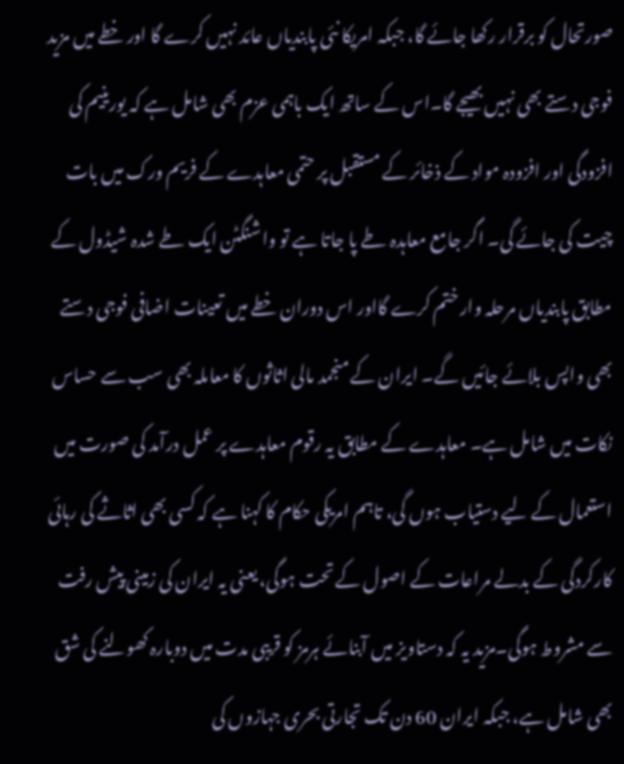صورتحال کو برقرار رکھا جائے گا، جبکہ امریکا نئی پابندیاں عائد نہیں کرے گا اور خطے میں مزید فوجی دستے بھی نہیں بھیجے گا۔اس کے ساتھ ایک باہمی عزم بھی شامل ہے کہ یورینیم کی افزودگی اور افزودہ مواد کے ذخائر کے مستقبل پر حتمی معاہدے کے فریم ورک میں بات چیت کی جائے گی۔ اگر جامع معاہدہ طے پا جاتا ہے تو واشنگٹن ایک طے شدہ شیڈول کے مطابق پابندیاں مرحلہ وار ختم کرے گااور اس دوران خطے میں تعینات اضافی فوجی دستے بھی واپس بلائے جائیں گے۔ ایران کے منجمد مالی اثاثوں کا معاملہ بھی سب سے حساس نکات میں شامل ہے۔ معاہدے کے مطابق یہ رقوم معاہدے پر عمل درآمد کی صورت میں استعمال کے لیے دستیاب ہوں گی، تاہم امریکی حکام کا کہنا ہے کہ کسی بھی اثاثے کی رہائی کارکردگی کے بدلے مراعات کے اصول کے تحت ہوگی، یعنی یہ ایران کی زمینی پیش رفت سے مشروط ہوگی۔مزید یہ کہ دستاویز میں آبنائے ہرمز کو قریبی مدت میں دوبارہ کھولنے کی شق بھی شامل ہے، جبکہ ایران 60 دن تک تجارتی بحری جہازوں کی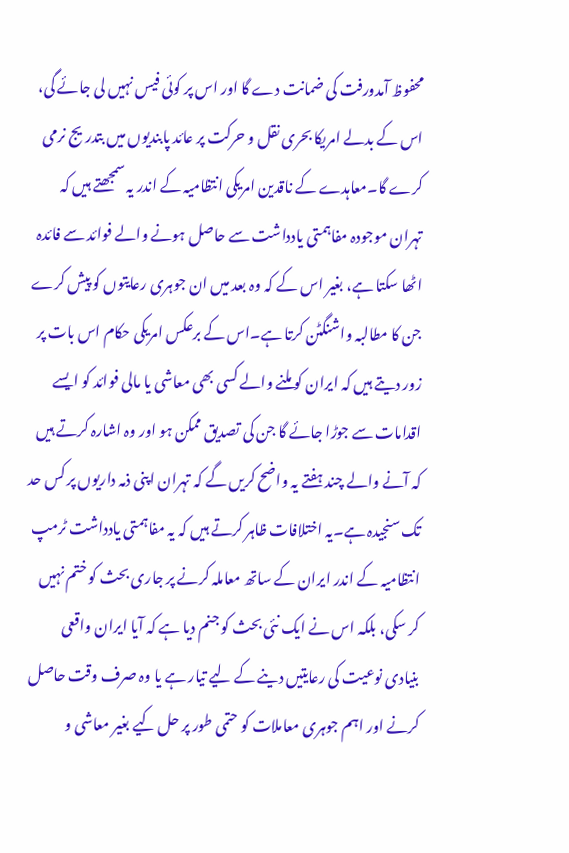محفوظ آمدورفت کی ضمانت دے گا اور اس پر کوئی فیس نہیں لی جائے گی، اس کے بدلے امریکا بحری نقل و حرکت پر عائد پابندیوں میں بتدریج نرمی کرے گا۔معاہدے کے ناقدین امریکی انتظامیہ کے اندر یہ سمجھتے ہیں کہ تہران موجودہ مفاہمتی یادداشت سے حاصل ہونے والے فوائد سے فائدہ اٹھا سکتا ہے، بغیر اس کے کہ وہ بعد میں ان جوہری رعایتوں کو پیش کرے جن کا مطالبہ واشنگٹن کرتا ہے۔اس کے برعکس امریکی حکام اس بات پر زور دیتے ہیں کہ ایران کو ملنے والے کسی بھی معاشی یا مالی فوائد کو ایسے اقدامات سے جوڑا جائے گا جن کی تصدیق ممکن ہو اور وہ اشارہ کرتے ہیں کہ آنے والے چند ہفتے یہ واضح کریں گے کہ تہران اپنی ذمہ داریوں پر کس حد تک سنجیدہ ہے۔یہ اختلافات ظاہر کرتے ہیں کہ یہ مفاہمتی یادداشت ٹرمپ انتظامیہ کے اندر ایران کے ساتھ معاملہ کرنے پر جاری بحث کو ختم نہیں کر سکی، بلکہ اس نے ایک نئی بحث کو جنم دیا ہے کہ آیا ایران واقعی بنیادی نوعیت کی رعایتیں دینے کے لیے تیار ہے یا وہ صرف وقت حاصل کرنے اور اہم جوہری معاملات کو حتمی طور پر حل کیے بغیر معاشی و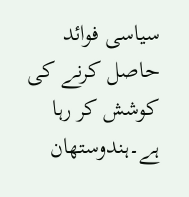سیاسی فوائد حاصل کرنے کی کوشش کر رہا ہے۔ہندوستھان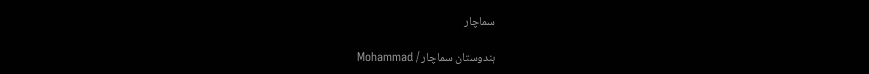سماچار

ہندوستان سماچار / Mohammad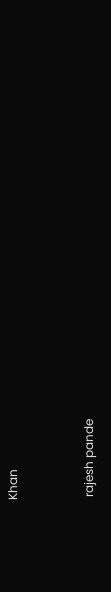Khan


 rajesh pande